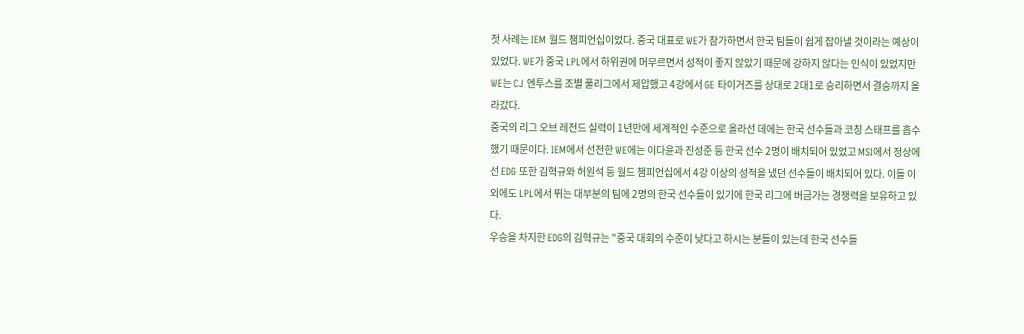첫 사례는 IEM 월드 챔피언십이었다. 중국 대표로 WE가 참가하면서 한국 팀들이 쉽게 잡아낼 것이라는 예상이 있었다. WE가 중국 LPL에서 하위권에 머무르면서 성적이 좋지 않았기 때문에 강하지 않다는 인식이 있었지만 WE는 CJ 엔투스를 조별 풀리그에서 제압했고 4강에서 GE 타이거즈를 상대로 2대1로 승리하면서 결승까지 올라갔다.
중국의 리그 오브 레전드 실력이 1년만에 세계적인 수준으로 올라선 데에는 한국 선수들과 코칭 스태프를 흡수했기 때문이다. IEM에서 선전한 WE에는 이다윤과 진성준 등 한국 선수 2명이 배치되어 있었고 MSI에서 정상에 선 EDG 또한 김혁규와 허원석 등 월드 챔피언십에서 4강 이상의 성적을 냈던 선수들이 배치되어 있다. 이들 이외에도 LPL에서 뛰는 대부분의 팀에 2명의 한국 선수들이 있기에 한국 리그에 버금가는 경쟁력을 보유하고 있다.
우승을 차지한 EDG의 김혁규는 "중국 대회의 수준이 낮다고 하시는 분들이 있는데 한국 선수들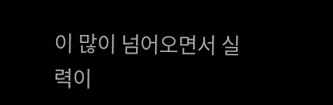이 많이 넘어오면서 실력이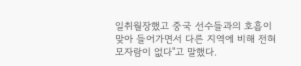일취월장했고 중국 선수들과의 호흡이 맞아 들어가면서 다른 지역에 비해 전혀 모자람이 없다"고 말했다.